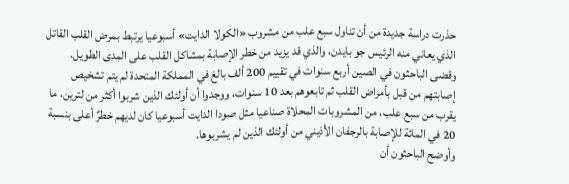حذرت دراسة جديدة من أن تناول سبع علب من مشروب «الكولا الدايت» أسبوعيا يرتبط بمرض القلب القاتل الذي يعاني منه الرئيس جو بايدن، والذي قد يزيد من خطر الإصابة بمشاكل القلب على المدى الطويل.
وقضى الباحثون في الصين أربع سنوات في تقييم 200 ألف بالغ في المملكة المتحدة لم يتم تشخيص إصابتهم من قبل بأمراض القلب ثم تابعوهم بعد 10 سنوات، ووجدوا أن أولئك الذين شربوا أكثر من لترين، ما يقرب من سبع علب، من المشروبات المحلاة صناعيا مثل صودا الدايت أسبوعيا كان لديهم خطرٌ أعلى بنسبة 20 في المائة للإصابة بالرجفان الأذيني من أولئك الذين لم يشربوها.
وأوضح الباحثون أن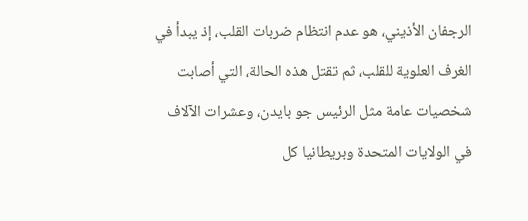الرجفان الأذيني، هو عدم انتظام ضربات القلب، إذ يبدأ في الغرف العلوية للقلب، ثم تقتل هذه الحالة، التي أصابت شخصيات عامة مثل الرئيس جو بايدن، وعشرات الآلاف في الولايات المتحدة وبريطانيا كل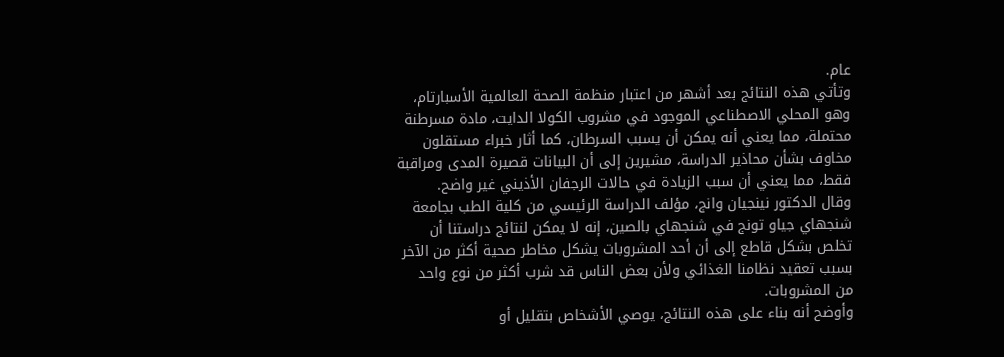عام.
وتأتي هذه النتائج بعد أشهر من اعتبار منظمة الصحة العالمية الأسبارتام، وهو المحلي الاصطناعي الموجود في مشروب الكولا الدايت، مادة مسرطنة محتملة، مما يعني أنه يمكن أن يسبب السرطان، كما أثار خبراء مستقلون مخاوف بشأن محاذير الدراسة، مشيرين إلى أن البيانات قصيرة المدى ومراقبة فقط، مما يعني أن سبب الزيادة في حالات الرجفان الأذيني غير واضح.
وقال الدكتور نينجيان وانج، مؤلف الدراسة الرئيسي من كلية الطب بجامعة شنجهاي جياو تونج في شنجهاي بالصين، إنه لا يمكن لنتائج دراستنا أن تخلص بشكل قاطع إلى أن أحد المشروبات يشكل مخاطر صحية أكثر من الآخر بسبب تعقيد نظامنا الغذائي ولأن بعض الناس قد شرب أكثر من نوع واحد من المشروبات.
وأوضح أنه بناء على هذه النتائج، يوصي الأشخاص بتقليل أو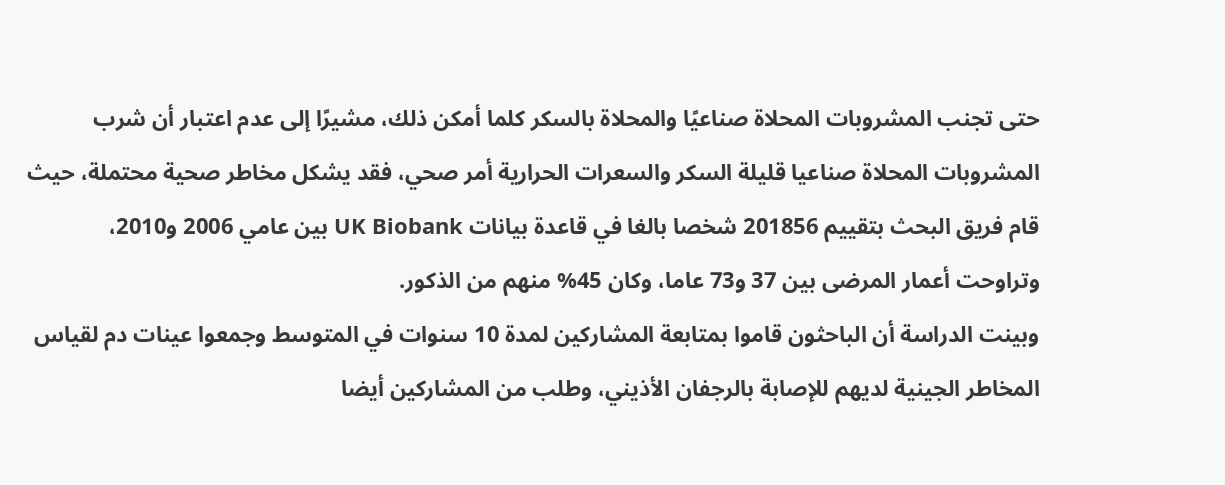حتى تجنب المشروبات المحلاة صناعيًا والمحلاة بالسكر كلما أمكن ذلك، مشيرًا إلى عدم اعتبار أن شرب المشروبات المحلاة صناعيا قليلة السكر والسعرات الحرارية أمر صحي، فقد يشكل مخاطر صحية محتملة، حيث قام فريق البحث بتقييم 201856 شخصا بالغا في قاعدة بيانات UK Biobank بين عامي 2006 و2010، وتراوحت أعمار المرضى بين 37 و73 عاما، وكان 45% منهم من الذكور.
وبينت الدراسة أن الباحثون قاموا بمتابعة المشاركين لمدة 10 سنوات في المتوسط وجمعوا عينات دم لقياس المخاطر الجينية لديهم للإصابة بالرجفان الأذيني، وطلب من المشاركين أيضا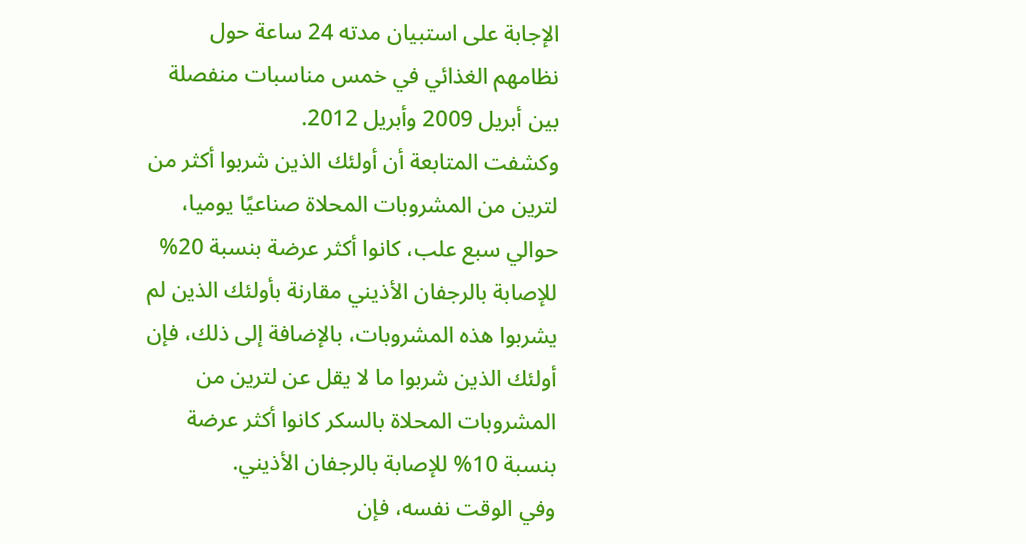الإجابة على استبيان مدته 24 ساعة حول نظامهم الغذائي في خمس مناسبات منفصلة بين أبريل 2009 وأبريل 2012.
وكشفت المتابعة أن أولئك الذين شربوا أكثر من لترين من المشروبات المحلاة صناعيًا يوميا، حوالي سبع علب، كانوا أكثر عرضة بنسبة 20% للإصابة بالرجفان الأذيني مقارنة بأولئك الذين لم يشربوا هذه المشروبات، بالإضافة إلى ذلك، فإن أولئك الذين شربوا ما لا يقل عن لترين من المشروبات المحلاة بالسكر كانوا أكثر عرضة بنسبة 10% للإصابة بالرجفان الأذيني.
وفي الوقت نفسه، فإن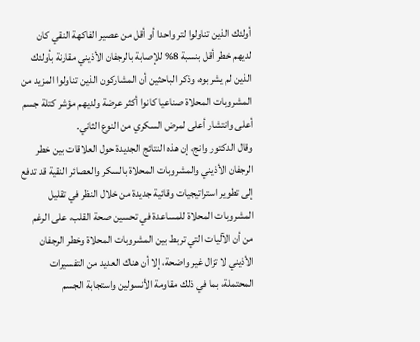أولئك الذين تناولوا لتر واحدا أو أقل من عصير الفاكهة النقي كان لديهم خطر أقل بنسبة 8% للإصابة بالرجفان الأذيني مقارنة بأولئك الذين لم يشربوه، وذكر الباحثين أن المشاركون الذين تناولوا المزيد من المشروبات المحلاة صناعيا كانوا أكثر عرضة ولديهم مؤشر كتلة جسم أعلى وانتشار أعلى لمرض السكري من النوع الثاني.
وقال الدكتور وانج، إن هذه النتائج الجديدة حول العلاقات بين خطر الرجفان الأذيني والمشروبات المحلاة بالسكر والعصائر النقية قد تدفع إلى تطوير استراتيجيات وقائية جديدة من خلال النظر في تقليل المشروبات المحلاة للمساعدة في تحسين صحة القلب، على الرغم من أن الآليات التي تربط بين المشروبات المحلاة وخطر الرجفان الأذيني لا تزال غير واضحة، إلا أن هناك العديد من التفسيرات المحتملة، بما في ذلك مقاومة الأنسولين واستجابة الجسم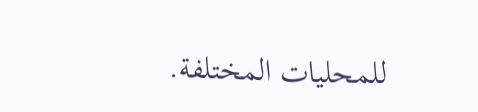للمحليات المختلفة.